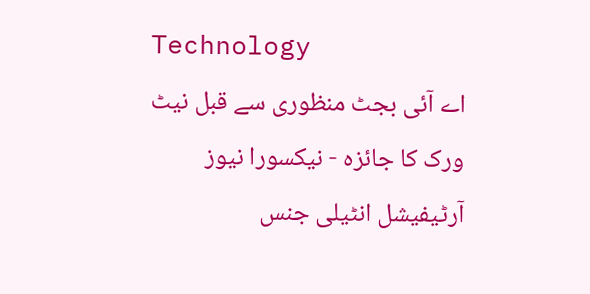Technology
اے آئی بجٹ منظوری سے قبل نیٹ ورک کا جائزہ - نیکسورا نیوز
آرٹیفیشل انٹیلی جنس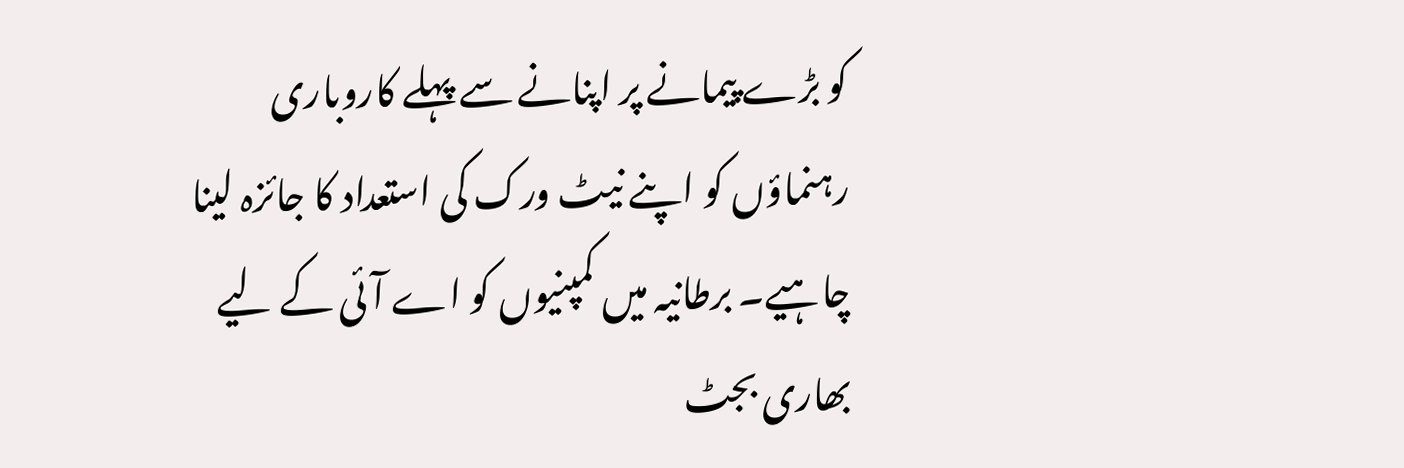کو بڑے پیمانے پر اپنانے سے پہلے کاروباری رہنماؤں کو اپنے نیٹ ورک کی استعداد کا جائزہ لینا چاہیے۔ برطانیہ میں کمپنیوں کو اے آئی کے لیے بھاری بجٹ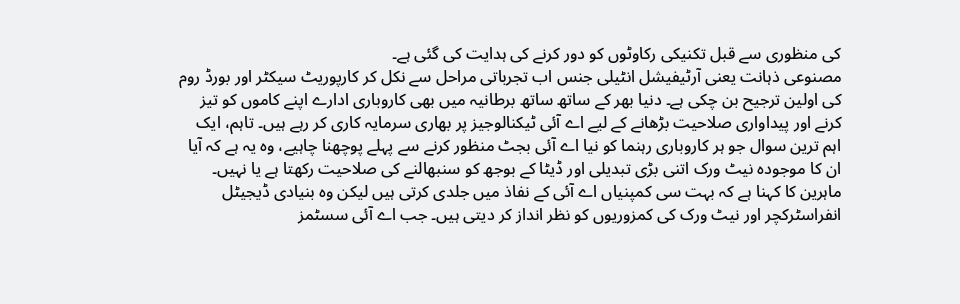کی منظوری سے قبل تکنیکی رکاوٹوں کو دور کرنے کی ہدایت کی گئی ہے۔
مصنوعی ذہانت یعنی آرٹیفیشل انٹیلی جنس اب تجرباتی مراحل سے نکل کر کارپوریٹ سیکٹر اور بورڈ روم کی اولین ترجیح بن چکی ہے۔ دنیا بھر کے ساتھ ساتھ برطانیہ میں بھی کاروباری ادارے اپنے کاموں کو تیز کرنے اور پیداواری صلاحیت بڑھانے کے لیے اے آئی ٹیکنالوجیز پر بھاری سرمایہ کاری کر رہے ہیں۔ تاہم، ایک اہم ترین سوال جو ہر کاروباری رہنما کو نیا اے آئی بجٹ منظور کرنے سے پہلے پوچھنا چاہیے، وہ یہ ہے کہ آیا ان کا موجودہ نیٹ ورک اتنی بڑی تبدیلی اور ڈیٹا کے بوجھ کو سنبھالنے کی صلاحیت رکھتا ہے یا نہیں۔
ماہرین کا کہنا ہے کہ بہت سی کمپنیاں اے آئی کے نفاذ میں جلدی کرتی ہیں لیکن وہ بنیادی ڈیجیٹل انفراسٹرکچر اور نیٹ ورک کی کمزوریوں کو نظر انداز کر دیتی ہیں۔ جب اے آئی سسٹمز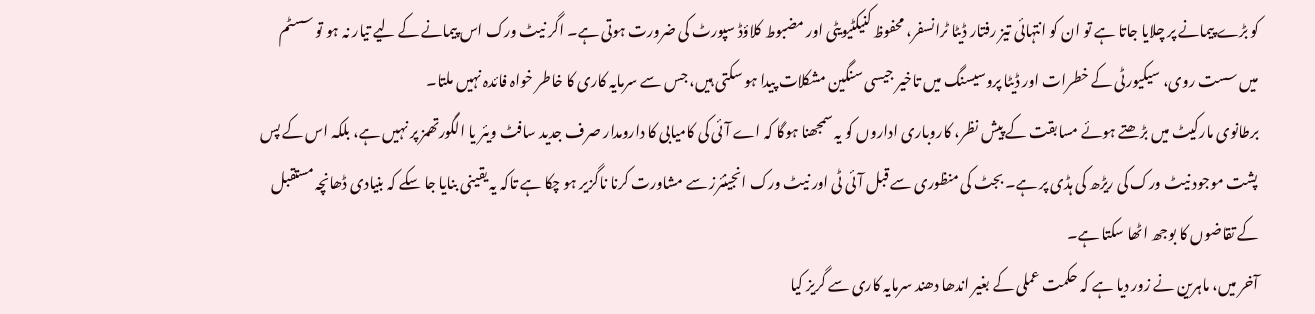کو بڑے پیمانے پر چلایا جاتا ہے تو ان کو انتہائی تیز رفتار ڈیٹا ٹرانسفر، محفوظ کنیکٹیویٹی اور مضبوط کلاؤڈ سپورٹ کی ضرورت ہوتی ہے۔ اگر نیٹ ورک اس پیمانے کے لیے تیار نہ ہو تو سسٹم میں سست روی، سیکیورٹی کے خطرات اور ڈیٹا پروسیسنگ میں تاخیر جیسی سنگین مشکلات پیدا ہو سکتی ہیں، جس سے سرمایہ کاری کا خاطر خواہ فائدہ نہیں ملتا۔
برطانوی مارکیٹ میں بڑھتے ہوئے مسابقت کے پیش نظر، کاروباری اداروں کو یہ سمجھنا ہوگا کہ اے آئی کی کامیابی کا دارومدار صرف جدید سافٹ ویئر یا الگورتھمز پر نہیں ہے، بلکہ اس کے پس پشت موجود نیٹ ورک کی ریڑھ کی ہڈی پر ہے۔ بجٹ کی منظوری سے قبل آئی ٹی اور نیٹ ورک انجینئرز سے مشاورت کرنا ناگزیر ہو چکا ہے تاکہ یہ یقینی بنایا جا سکے کہ بنیادی ڈھانچہ مستقبل کے تقاضوں کا بوجھ اٹھا سکتا ہے۔
آخر میں، ماہرین نے زور دیا ہے کہ حکمت عملی کے بغیر اندھا دھند سرمایہ کاری سے گریز کیا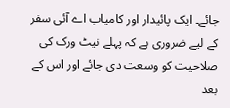جائے۔ ایک پائیدار اور کامیاب اے آئی سفر کے لیے ضروری ہے کہ پہلے نیٹ ورک کی صلاحیت کو وسعت دی جائے اور اس کے بعد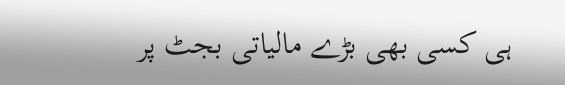ہی کسی بھی بڑے مالیاتی بجٹ پر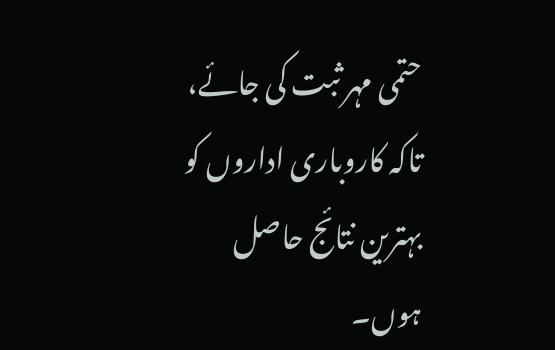حتمی مہر ثبت کی جائے، تاکہ کاروباری اداروں کو بہترین نتائج حاصل ہوں۔